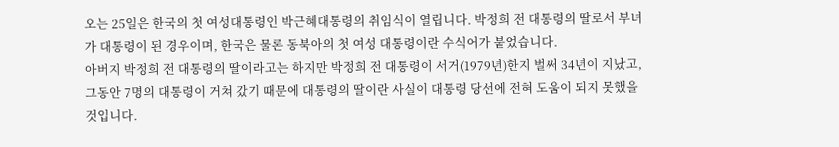오는 25일은 한국의 첫 여성대통령인 박근혜대통령의 취임식이 열립니다. 박정희 전 대통령의 딸로서 부녀가 대통령이 된 경우이며, 한국은 물론 동북아의 첫 여성 대통령이란 수식어가 붙었습니다.
아버지 박정희 전 대통령의 딸이라고는 하지만 박정희 전 대통령이 서거(1979년)한지 벌써 34년이 지났고, 그동안 7명의 대통령이 거쳐 갔기 때문에 대통령의 딸이란 사실이 대통령 당선에 전혀 도움이 되지 못했을 것입니다.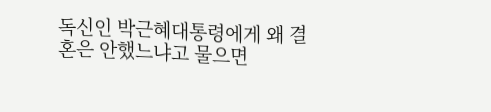독신인 박근혜대통령에게 왜 결혼은 안했느냐고 물으면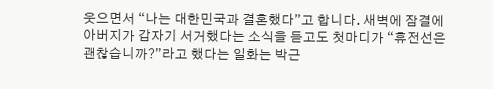웃으면서 “나는 대한민국과 결혼했다”고 합니다. 새벽에 잠결에 아버지가 갑자기 서거했다는 소식을 듣고도 첫마디가 “휴전선은 괜찮습니까?”라고 했다는 일화는 박근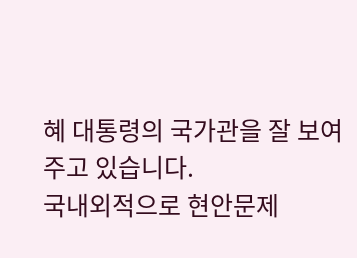혜 대통령의 국가관을 잘 보여주고 있습니다.
국내외적으로 현안문제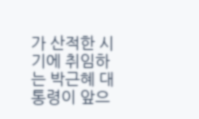가 산적한 시기에 취임하는 박근혜 대통령이 앞으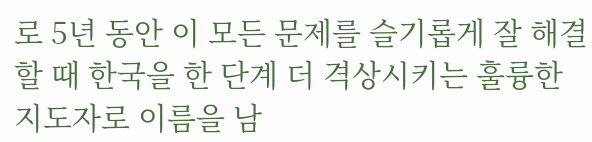로 5년 동안 이 모든 문제를 슬기롭게 잘 해결할 때 한국을 한 단계 더 격상시키는 훌륭한 지도자로 이름을 남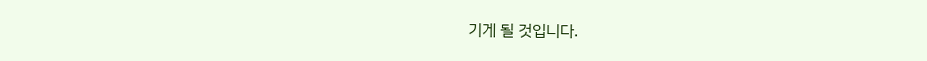기게 될 것입니다.